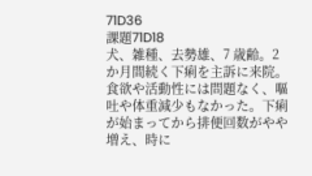71D36
課題71D18
犬、雑種、去勢雄、7 歳齢。2 か月間続く下痢を主訴に来院。食欲や活動性には問題なく、嘔吐や体重減少もなかった。下痢が始まってから排便回数がやや増え、時に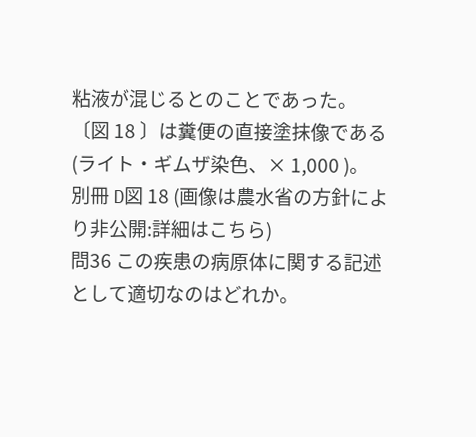粘液が混じるとのことであった。〔図 18 〕は糞便の直接塗抹像である(ライト・ギムザ染色、× 1,000 )。
別冊 D図 18 (画像は農水省の方針により非公開:詳細はこちら)
問36 この疾患の病原体に関する記述として適切なのはどれか。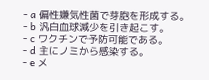- a 偏性嫌気性菌で芽胞を形成する。
- b 汎白血球減少を引き起こす。
- c ワクチンで予防可能である。
- d 主にノミから感染する。
- e メ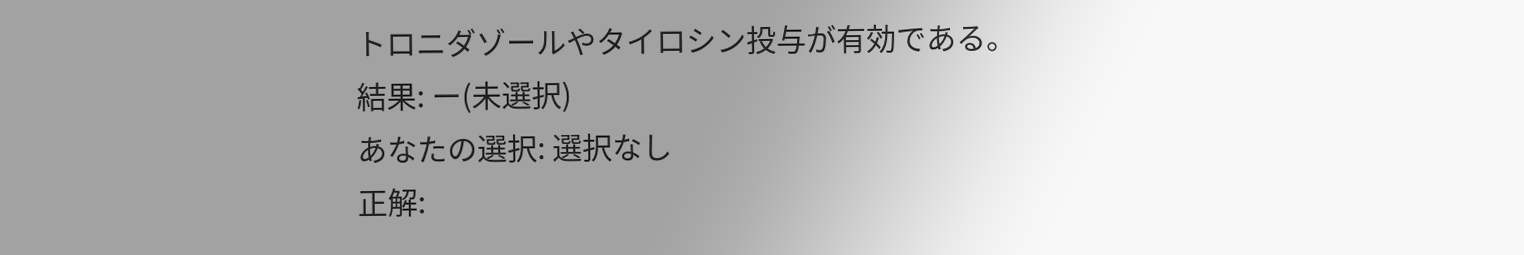トロニダゾールやタイロシン投与が有効である。
結果: ー(未選択)
あなたの選択: 選択なし
正解: